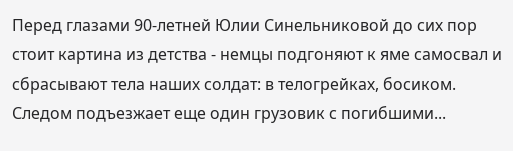Перед глазами 90-летней Юлии Синельниковой до сих пор стоит картина из детства - немцы подгоняют к яме самосвал и сбрасывают тела наших солдат: в телогрейках, босиком. Следом подъезжает еще один грузовик с погибшими...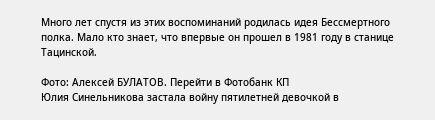Много лет спустя из этих воспоминаний родилась идея Бессмертного полка. Мало кто знает, что впервые он прошел в 1981 году в станице Тацинской.

Фото: Алексей БУЛАТОВ. Перейти в Фотобанк КП
Юлия Синельникова застала войну пятилетней девочкой в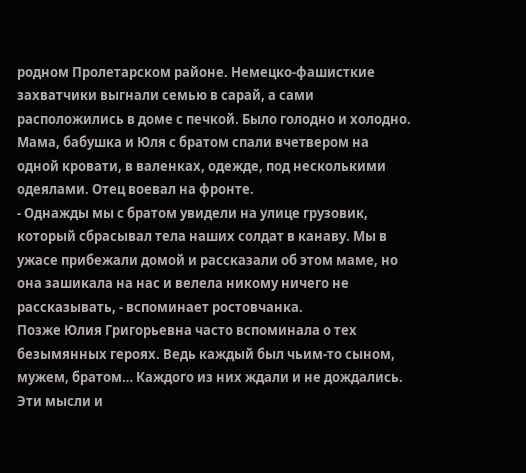родном Пролетарском районе. Немецко-фашисткие захватчики выгнали семью в сарай, а сами расположились в доме с печкой. Было голодно и холодно. Мама, бабушка и Юля с братом спали вчетвером на одной кровати, в валенках, одежде, под несколькими одеялами. Отец воевал на фронте.
- Однажды мы с братом увидели на улице грузовик, который сбрасывал тела наших солдат в канаву. Мы в ужасе прибежали домой и рассказали об этом маме, но она зашикала на нас и велела никому ничего не рассказывать, - вспоминает ростовчанка.
Позже Юлия Григорьевна часто вспоминала о тех безымянных героях. Ведь каждый был чьим-то сыном, мужем, братом… Каждого из них ждали и не дождались. Эти мысли и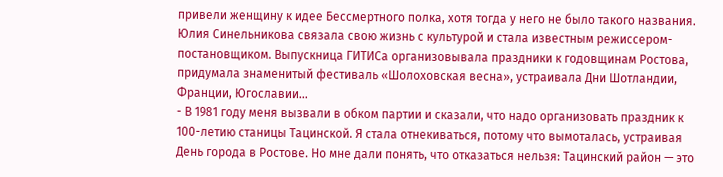привели женщину к идее Бессмертного полка, хотя тогда у него не было такого названия.
Юлия Синельникова связала свою жизнь с культурой и стала известным режиссером-постановщиком. Выпускница ГИТИСа организовывала праздники к годовщинам Ростова, придумала знаменитый фестиваль «Шолоховская весна», устраивала Дни Шотландии, Франции, Югославии...
- В 1981 году меня вызвали в обком партии и сказали, что надо организовать праздник к 100-летию станицы Тацинской. Я стала отнекиваться, потому что вымоталась, устраивая День города в Ростове. Но мне дали понять, что отказаться нельзя: Тацинский район — это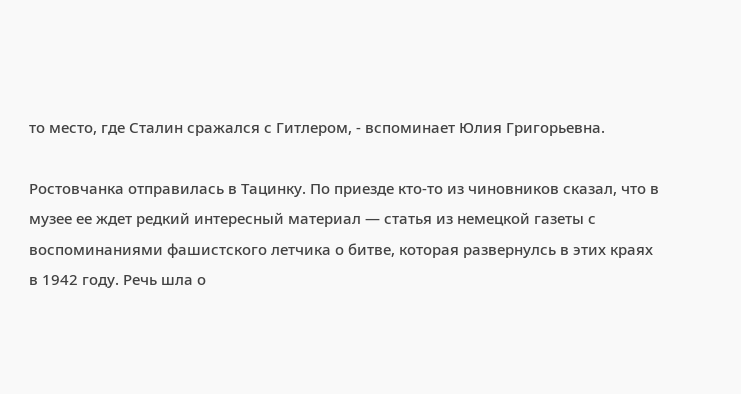то место, где Сталин сражался с Гитлером, - вспоминает Юлия Григорьевна.

Ростовчанка отправилась в Тацинку. По приезде кто-то из чиновников сказал, что в музее ее ждет редкий интересный материал — статья из немецкой газеты с воспоминаниями фашистского летчика о битве, которая развернулсь в этих краях в 1942 году. Речь шла о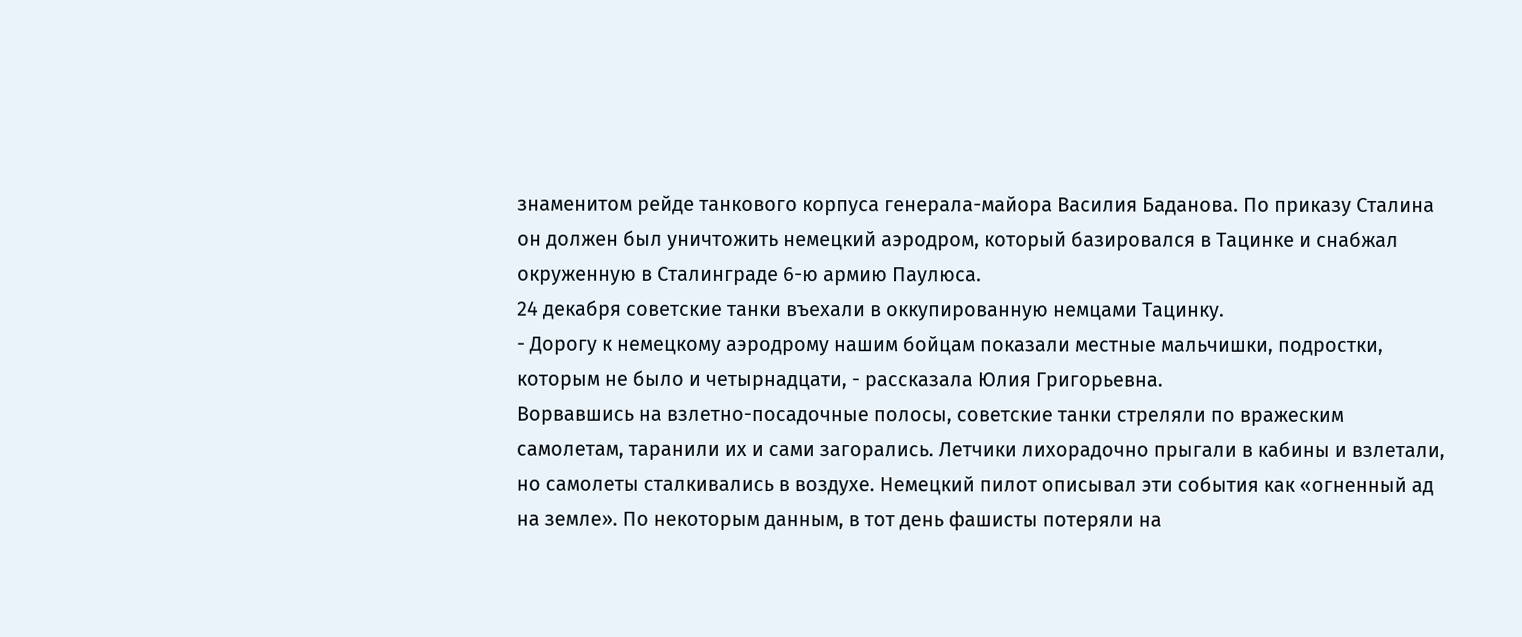знаменитом рейде танкового корпуса генерала-майора Василия Баданова. По приказу Сталина он должен был уничтожить немецкий аэродром, который базировался в Тацинке и снабжал окруженную в Сталинграде 6-ю армию Паулюса.
24 декабря советские танки въехали в оккупированную немцами Тацинку.
- Дорогу к немецкому аэродрому нашим бойцам показали местные мальчишки, подростки, которым не было и четырнадцати, - рассказала Юлия Григорьевна.
Ворвавшись на взлетно-посадочные полосы, советские танки стреляли по вражеским самолетам, таранили их и сами загорались. Летчики лихорадочно прыгали в кабины и взлетали, но самолеты сталкивались в воздухе. Немецкий пилот описывал эти события как «огненный ад на земле». По некоторым данным, в тот день фашисты потеряли на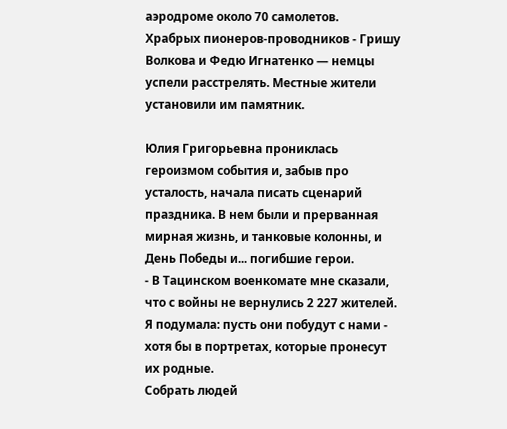аэродроме около 70 самолетов.
Храбрых пионеров-проводников - Гришу Волкова и Федю Игнатенко — немцы успели расстрелять. Местные жители установили им памятник.

Юлия Григорьевна прониклась героизмом события и, забыв про усталость, начала писать сценарий праздника. В нем были и прерванная мирная жизнь, и танковые колонны, и День Победы и... погибшие герои.
- В Тацинском военкомате мне сказали, что с войны не вернулись 2 227 жителей. Я подумала: пусть они побудут с нами - хотя бы в портретах, которые пронесут их родные.
Собрать людей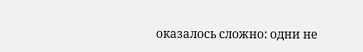оказалось сложно: одни не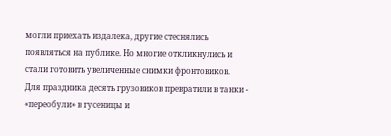могли приехать издалека, другие стеснялись появляться на публике. Но многие откликнулись и стали готовить увеличенные снимки фронтовиков.
Для праздника десять грузовиков превратили в танки - «переобули» в гусеницы и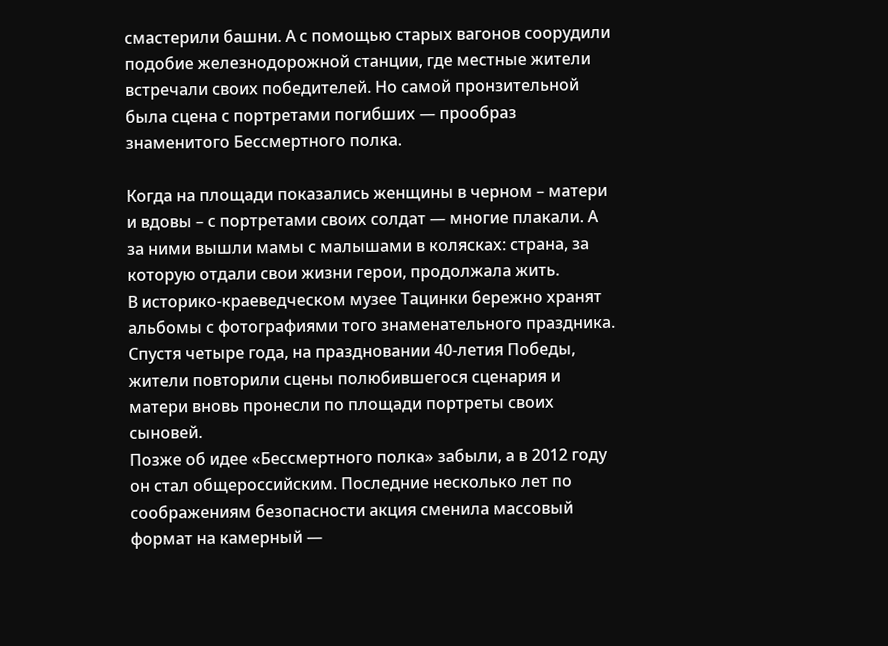смастерили башни. А с помощью старых вагонов соорудили подобие железнодорожной станции, где местные жители встречали своих победителей. Но самой пронзительной была сцена с портретами погибших — прообраз знаменитого Бессмертного полка.

Когда на площади показались женщины в черном – матери и вдовы – с портретами своих солдат — многие плакали. А за ними вышли мамы с малышами в колясках: страна, за которую отдали свои жизни герои, продолжала жить.
В историко-краеведческом музее Тацинки бережно хранят альбомы с фотографиями того знаменательного праздника. Спустя четыре года, на праздновании 40-летия Победы, жители повторили сцены полюбившегося сценария и матери вновь пронесли по площади портреты своих сыновей.
Позже об идее «Бессмертного полка» забыли, а в 2012 году он стал общероссийским. Последние несколько лет по соображениям безопасности акция сменила массовый формат на камерный —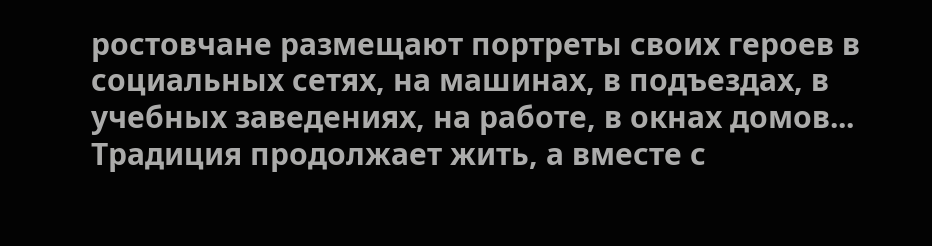ростовчане размещают портреты своих героев в социальных сетях, на машинах, в подъездах, в учебных заведениях, на работе, в окнах домов... Традиция продолжает жить, а вместе с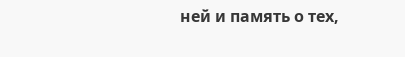ней и память о тех,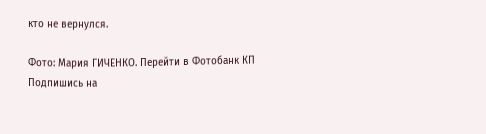кто не вернулся.

Фото: Мария ГИЧЕНКО. Перейти в Фотобанк КП
Подпишись на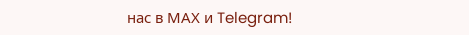нас в МАХ и Telegram!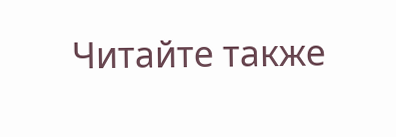Читайте также